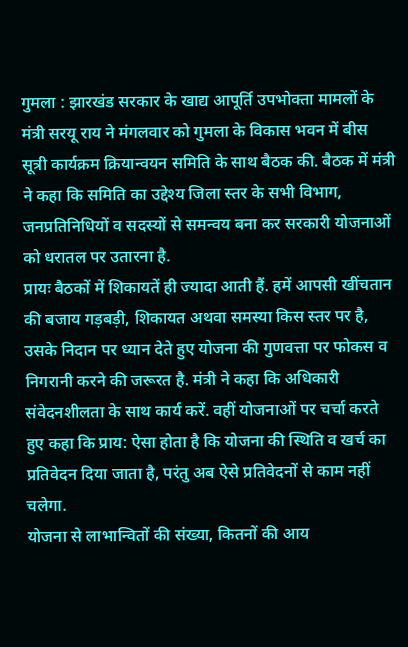गुमला : झारखंड सरकार के खाद्य आपूर्ति उपभोक्ता मामलों के मंत्री सरयू राय ने मंगलवार को गुमला के विकास भवन में बीस सूत्री कार्यक्रम क्रियान्वयन समिति के साथ बैठक की. बैठक में मंत्री ने कहा कि समिति का उद्देश्य जिला स्तर के सभी विभाग, जनप्रतिनिधियों व सदस्यों से समन्वय बना कर सरकारी योजनाओं को धरातल पर उतारना है.
प्रायः बैठकों में शिकायतें ही ज्यादा आती हैं. हमें आपसी खींचतान की बजाय गड़बड़ी, शिकायत अथवा समस्या किस स्तर पर है, उसके निदान पर ध्यान देते हुए योजना की गुणवत्ता पर फोकस व निगरानी करने की जरूरत है. मंत्री ने कहा कि अधिकारी संवेदनशीलता के साथ कार्य करें. वहीं योजनाओं पर चर्चा करते हुए कहा कि प्राय: ऐसा होता है कि योजना की स्थिति व खर्च का प्रतिवेदन दिया जाता है, परंतु अब ऐसे प्रतिवेदनों से काम नहीं चलेगा.
योजना से लाभान्वितों की संख्या, कितनों की आय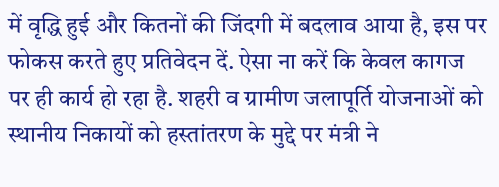में वृद्धि हुई और कितनों की जिंदगी में बदलाव आया है, इस पर फोकस करते हुए प्रतिवेदन दें. ऐसा ना करें कि केवल कागज पर ही कार्य हो रहा है. शहरी व ग्रामीण जलापूर्ति योजनाओं को स्थानीय निकायों को हस्तांतरण के मुद्दे पर मंत्री ने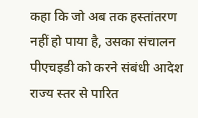कहा कि जो अब तक हस्तांतरण नहीं हो पाया है, उसका संचालन पीएचइडी को करने संबंधी आदेश राज्य स्तर से पारित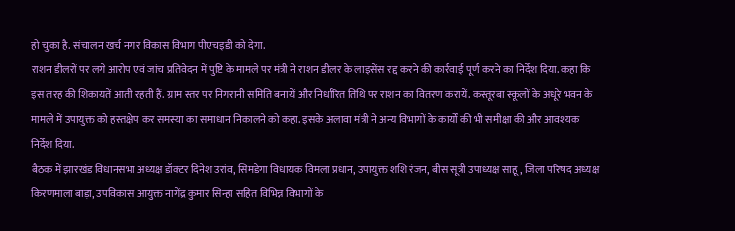हो चुका है. संचालन खर्च नगर विकास विभाग पीएचइडी को देगा.
राशन डीलरों पर लगे आरोप एवं जांच प्रतिवेदन में पुष्टि के मामले पर मंत्री ने राशन डीलर के लाइसेंस रद्द करने की कार्रवाई पूर्ण करने का निर्देश दिया. कहा कि इस तरह की शिकायतें आती रहती हैं. ग्राम स्तर पर निगरानी समिति बनायें और निर्धारित तिथि पर राशन का वितरण करायें. कस्तूरबा स्कूलों के अधूरे भवन के मामले में उपायुक्त को हस्तक्षेप कर समस्या का समाधान निकालने को कहा. इसके अलावा मंत्री ने अन्य विभागों के कार्यों की भी समीक्षा की और आवश्यक निर्देश दिया.
बैठक में झारखंड विधानसभा अध्यक्ष डॉक्टर दिनेश उरांव, सिमडेगा विधायक विमला प्रधान, उपायुक्त शशि रंजन, बीस सूत्री उपाध्यक्ष साहू, जिला परिषद अध्यक्ष किरणमाला बाड़ा, उपविकास आयुक्त नागेंद्र कुमार सिन्हा सहित विभिन्न विभागों के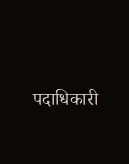पदाधिकारी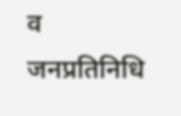व जनप्रतिनिधि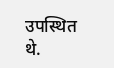उपस्थित थे.